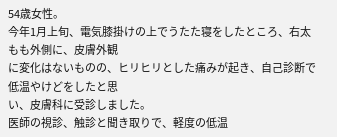54歳女性。
今年1月上旬、電気膝掛けの上でうたた寝をしたところ、右太もも外側に、皮膚外観
に変化はないものの、ヒリヒリとした痛みが起き、自己診断で低温やけどをしたと思
い、皮膚科に受診しました。
医師の視診、触診と聞き取りで、軽度の低温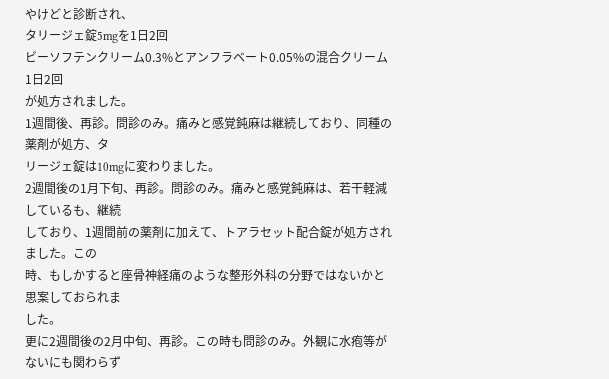やけどと診断され、
タリージェ錠5mgを1日2回
ビーソフテンクリーム0.3%とアンフラベート0.05%の混合クリーム1日2回
が処方されました。
1週間後、再診。問診のみ。痛みと感覚鈍麻は継続しており、同種の薬剤が処方、タ
リージェ錠は10mgに変わりました。
2週間後の1月下旬、再診。問診のみ。痛みと感覚鈍麻は、若干軽減しているも、継続
しており、1週間前の薬剤に加えて、トアラセット配合錠が処方されました。この
時、もしかすると座骨神経痛のような整形外科の分野ではないかと思案しておられま
した。
更に2週間後の2月中旬、再診。この時も問診のみ。外観に水疱等がないにも関わらず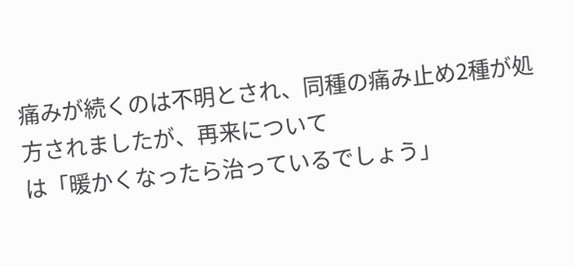痛みが続くのは不明とされ、同種の痛み止め2種が処方されましたが、再来について
は「暖かくなったら治っているでしょう」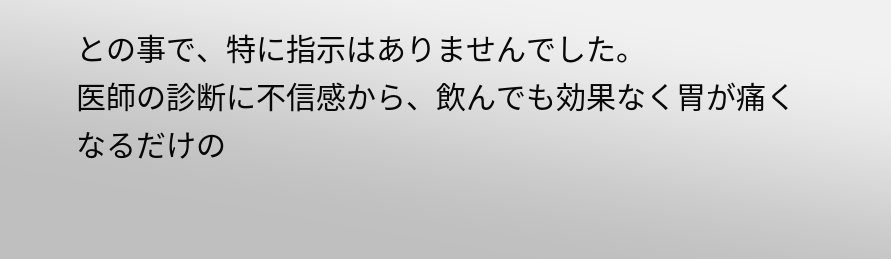との事で、特に指示はありませんでした。
医師の診断に不信感から、飲んでも効果なく胃が痛くなるだけの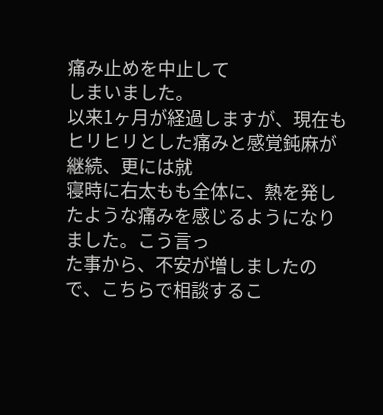痛み止めを中止して
しまいました。
以来1ヶ月が経過しますが、現在もヒリヒリとした痛みと感覚鈍麻が継続、更には就
寝時に右太もも全体に、熱を発したような痛みを感じるようになりました。こう言っ
た事から、不安が増しましたので、こちらで相談するこ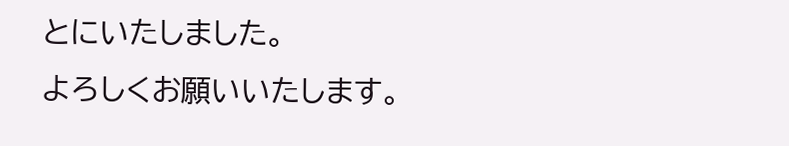とにいたしました。
よろしくお願いいたします。